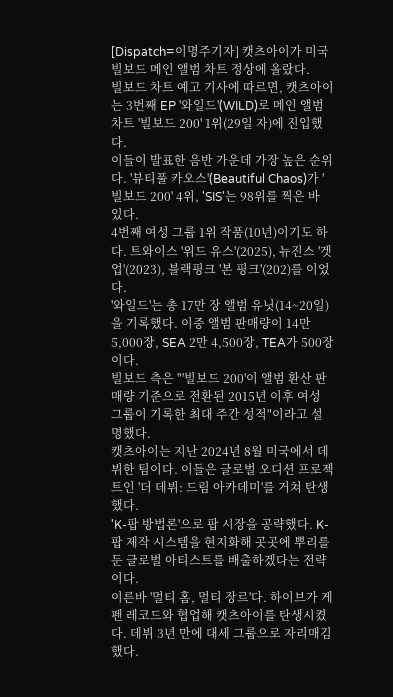[Dispatch=이명주기자] 캣츠아이가 미국 빌보드 메인 앨범 차트 정상에 올랐다.
빌보드 차트 예고 기사에 따르면, 캣츠아이는 3번째 EP '와일드'(WILD)로 메인 앨범 차트 '빌보드 200' 1위(29일 자)에 진입했다.
이들이 발표한 음반 가운데 가장 높은 순위다. '뷰티풀 카오스'(Beautiful Chaos)가 '빌보드 200' 4위, 'SIS'는 98위를 찍은 바 있다.
4번째 여성 그룹 1위 작품(10년)이기도 하다. 트와이스 '위드 유스'(2025), 뉴진스 '겟 업'(2023), 블랙핑크 '본 핑크'(202)를 이었다.
'와일드'는 총 17만 장 앨범 유닛(14~20일)을 기록했다. 이중 앨범 판매량이 14만 5,000장, SEA 2만 4,500장, TEA가 500장이다.
빌보드 측은 "'빌보드 200'이 앨범 환산 판매량 기준으로 전환된 2015년 이후 여성 그룹이 기록한 최대 주간 성적"이라고 설명했다.
캣츠아이는 지난 2024년 8월 미국에서 데뷔한 팀이다. 이들은 글로벌 오디션 프로젝트인 '더 데뷔: 드림 아카데미'를 거쳐 탄생했다.
'K-팝 방법론'으로 팝 시장을 공략했다. K-팝 제작 시스템을 현지화해 곳곳에 뿌리를 둔 글로벌 아티스트를 배출하겠다는 전략이다.
이른바 '멀티 홈, 멀티 장르'다. 하이브가 게펜 레코드와 협업해 캣츠아이를 탄생시켰다. 데뷔 3년 만에 대세 그룹으로 자리매김했다.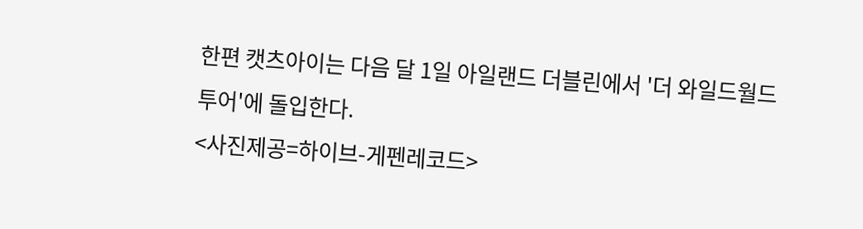한편 캣츠아이는 다음 달 1일 아일랜드 더블린에서 '더 와일드월드 투어'에 돌입한다.
<사진제공=하이브-게펜레코드>